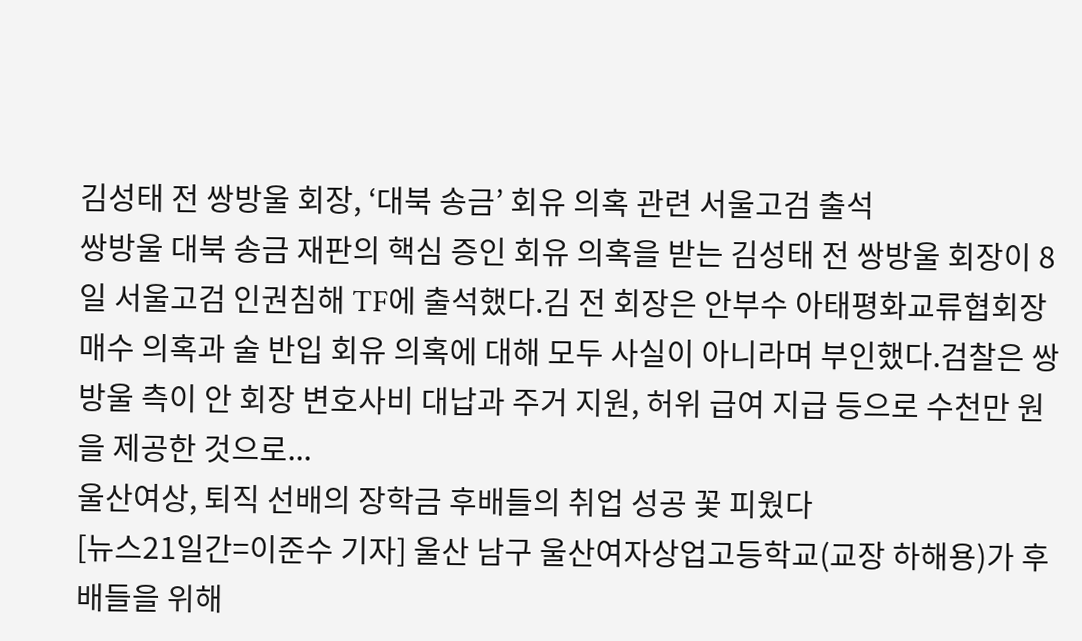김성태 전 쌍방울 회장, ‘대북 송금’ 회유 의혹 관련 서울고검 출석
쌍방울 대북 송금 재판의 핵심 증인 회유 의혹을 받는 김성태 전 쌍방울 회장이 8일 서울고검 인권침해 TF에 출석했다.김 전 회장은 안부수 아태평화교류협회장 매수 의혹과 술 반입 회유 의혹에 대해 모두 사실이 아니라며 부인했다.검찰은 쌍방울 측이 안 회장 변호사비 대납과 주거 지원, 허위 급여 지급 등으로 수천만 원을 제공한 것으로...
울산여상, 퇴직 선배의 장학금 후배들의 취업 성공 꽃 피웠다
[뉴스21일간=이준수 기자] 울산 남구 울산여자상업고등학교(교장 하해용)가 후배들을 위해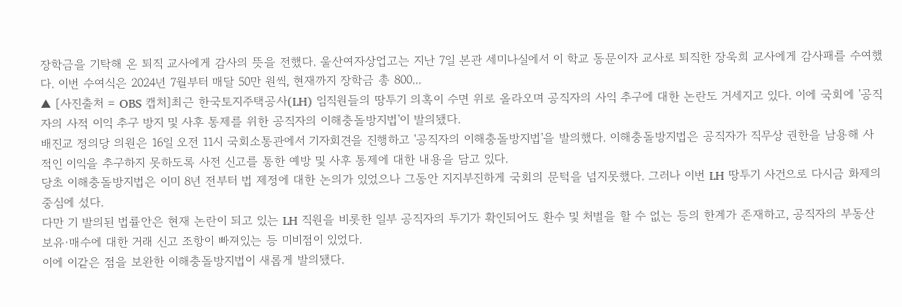장학금을 기탁해 온 퇴직 교사에게 감사의 뜻을 전했다. 울산여자상업고는 지난 7일 본관 세미나실에서 이 학교 동문이자 교사로 퇴직한 장욱희 교사에게 감사패를 수여했다. 이번 수여식은 2024년 7월부터 매달 50만 원씩, 현재까지 장학금 총 800...
▲ [사진출처 = OBS 캡처]최근 한국토지주택공사(LH) 임직원들의 땅투기 의혹이 수면 위로 올라오며 공직자의 사익 추구에 대한 논란도 거세지고 있다. 이에 국회에 '공직자의 사적 이익 추구 방지 및 사후 통제를 위한 공직자의 이해충돌방지법'이 발의됐다.
배진교 정의당 의원은 16일 오전 11시 국회소통관에서 기자회견을 진행하고 '공직자의 이해충돌방지법'을 발의했다. 이해충돌방지법은 공직자가 직무상 권한을 남용해 사적인 이익을 추구하지 못하도록 사전 신고를 통한 예방 및 사후 통제에 대한 내용을 담고 있다.
당초 이해충돌방지법은 이미 8년 전부터 법 제정에 대한 논의가 있었으나 그동안 지지부진하게 국회의 문턱을 넘지못했다. 그러나 이번 LH 땅투기 사건으로 다시금 화제의 중심에 섰다.
다만 기 발의된 법률안은 현재 논란이 되고 있는 LH 직원을 비롯한 일부 공직자의 투기가 확인되어도 환수 및 처벌을 할 수 없는 등의 한계가 존재하고, 공직자의 부동산 보유·매수에 대한 거래 신고 조항이 빠져있는 등 미비점이 있었다.
이에 이같은 점을 보완한 이해충돌방지법이 새롭게 발의됐다.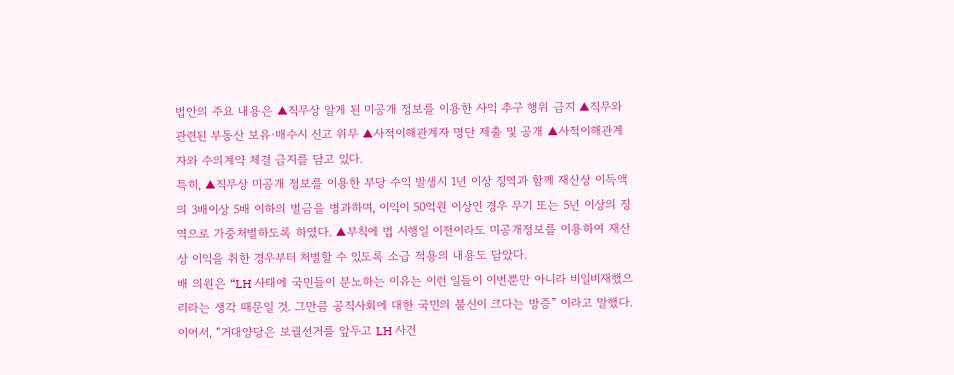법안의 주요 내용은 ▲직무상 알게 된 미공개 정보를 이용한 사익 추구 행위 금지 ▲직무와 관련된 부동산 보유·매수시 신고 위무 ▲사적이해관계자 명단 제출 및 공개 ▲사적이해관계자와 수의계약 체결 금지를 담고 있다.
특히, ▲직무상 미공개 정보를 이용한 부당 수익 발생시 1년 이상 징역과 함께 재산상 이득액의 3배이상 5배 이하의 벌금을 병과하며, 이익이 50억원 이상인 경우 무기 또는 5년 이상의 징역으로 가중처벌하도록 하였다. ▲부칙에 법 시행일 이전이라도 미공개정보를 이용하여 재산상 이익을 취한 경우부터 처벌할 수 있도록 소급 적용의 내용도 담았다.
배 의원은 “LH 사태에 국민들이 분노하는 이유는 이런 일들이 이번뿐만 아니라 비일비재했으리라는 생각 때문일 것. 그만큼 공직사회에 대한 국민의 불신이 크다는 방증” 이라고 말했다. 이어서, “거대양당은 보궐선거를 앞두고 LH 사건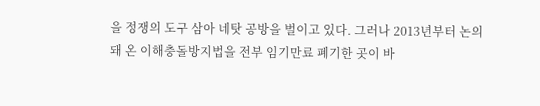을 정쟁의 도구 삼아 네탓 공방을 벌이고 있다. 그러나 2013년부터 논의돼 온 이해충돌방지법을 전부 임기만료 폐기한 곳이 바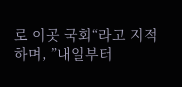로 이곳 국회“라고 지적하며, ”내일부터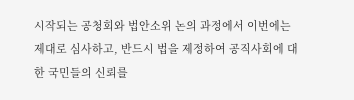시작되는 공청회와 법안소위 논의 과정에서 이번에는 제대로 심사하고, 반드시 법을 제정하여 공직사회에 대한 국민들의 신뢰를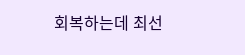회복하는데 최선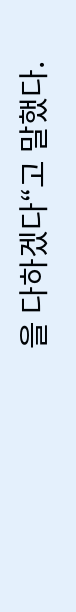을 다하겠다“고 말했다.